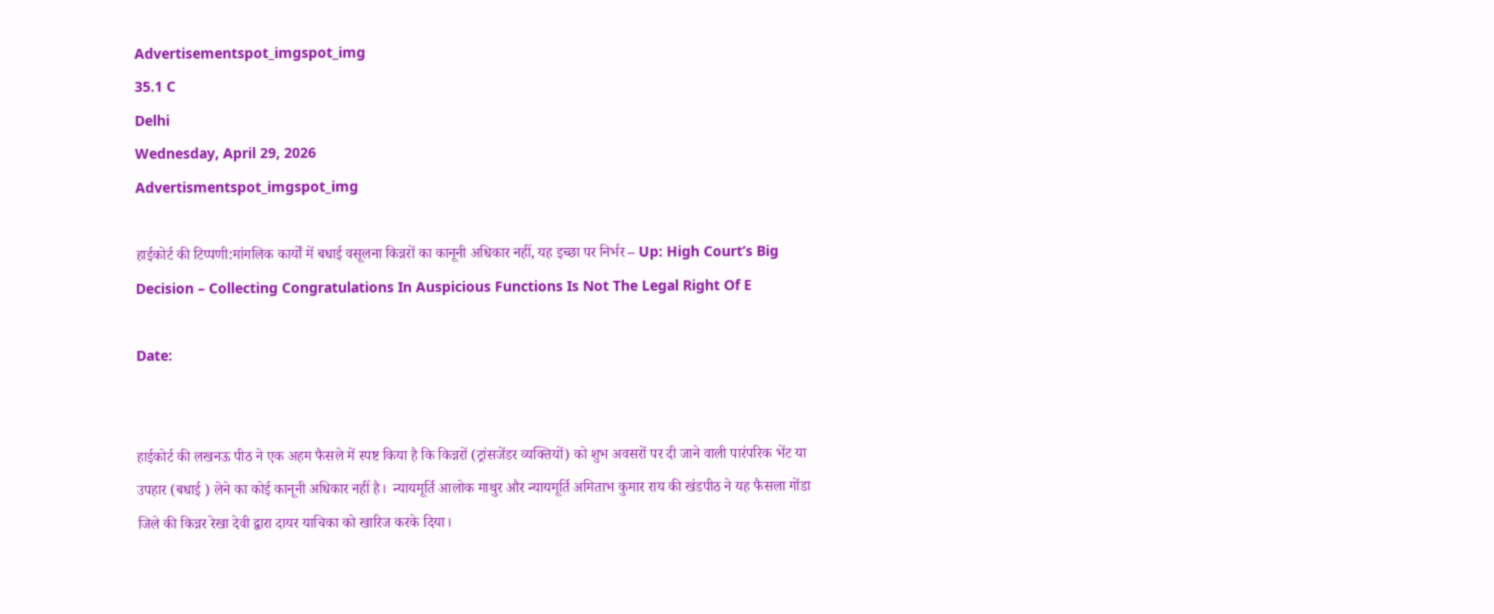Advertisementspot_imgspot_img
35.1 C
Delhi
Wednesday, April 29, 2026
Advertismentspot_imgspot_img

हाईकोर्ट की टिप्पणी:मांगलिक कार्यों में बधाई वसूलना किन्नरों का कानूनी अधिकार नहीं, यह इच्छा पर निर्भर – Up: High Court’s Big Decision – Collecting Congratulations In Auspicious Functions Is Not The Legal Right Of E

Date:


हाईकोर्ट की लखनऊ पीठ ने एक अहम फैसले में स्पष्ट किया है कि किन्नरों (ट्रांसजेंडर व्यक्तियों) को शुभ अवसरों पर दी जाने वाली पारंपरिक भेंट या उपहार (बधाई ) लेने का कोई कानूनी अधिकार नहीं है।  न्यायमूर्ति आलोक माथुर और न्यायमूर्ति अमिताभ कुमार राय की खंडपीठ ने यह फैसला गोंडा जिले की किन्नर रेखा देवी द्वारा दायर याचिका को खारिज करके दिया।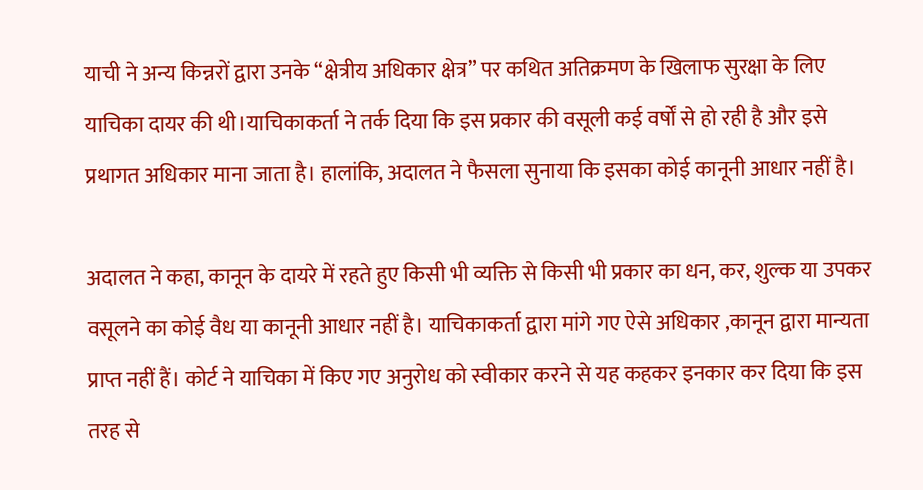याची ने अन्य किन्नरों द्वारा उनके “क्षेत्रीय अधिकार क्षेत्र” पर कथित अतिक्रमण के खिलाफ सुरक्षा के लिए याचिका दायर की थी।याचिकाकर्ता ने तर्क दिया कि इस प्रकार की वसूली कई वर्षों से हो रही है और इसे प्रथागत अधिकार माना जाता है। हालांकि, अदालत ने फैसला सुनाया कि इसका कोई कानूनी आधार नहीं है।

अदालत ने कहा, कानून के दायरे में रहते हुए किसी भी व्यक्ति से किसी भी प्रकार का धन, कर, शुल्क या उपकर वसूलने का कोई वैध या कानूनी आधार नहीं है। याचिकाकर्ता द्वारा मांगे गए ऐसे अधिकार ,कानून द्वारा मान्यता प्राप्त नहीं हैं। कोर्ट ने याचिका में किए गए अनुरोध को स्वीकार करने से यह कहकर इनकार कर दिया कि इस तरह से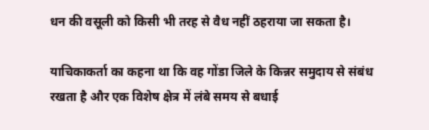धन की वसूली को किसी भी तरह से वैध नहीं ठहराया जा सकता है।

याचिकाकर्ता का कहना था कि वह गोंडा जिले के किन्नर समुदाय से संबंध रखता है और एक विशेष क्षेत्र में लंबे समय से बधाई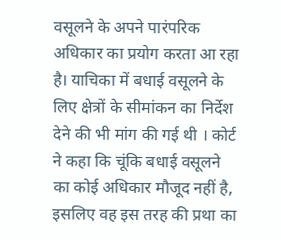वसूलने के अपने पारंपरिक अधिकार का प्रयोग करता आ रहा है। याचिका में बधाई वसूलने के लिए क्षेत्रों के सीमांकन का निर्देश देने की भी मांग की गई थी । कोर्ट ने कहा कि चूंकि बधाई वसूलने का कोई अधिकार मौजूद नहीं है, इसलिए वह इस तरह की प्रथा का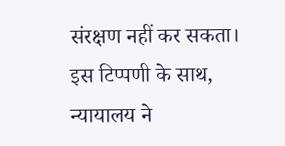संरक्षण नहीं कर सकता। इस टिप्पणी के साथ, न्यायालय ने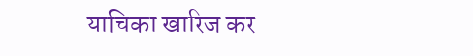याचिका खारिज कर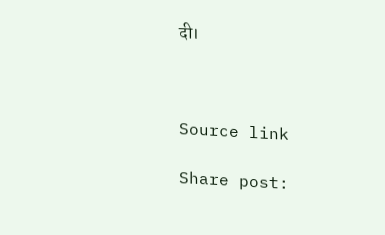दी।



Source link

Share post: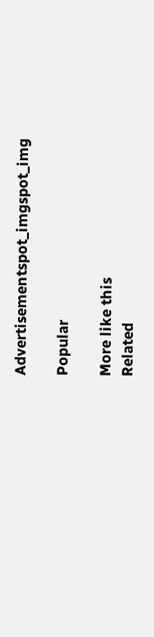Advertisementspot_imgspot_img

Popular

More like this
Related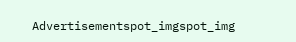Advertisementspot_imgspot_img